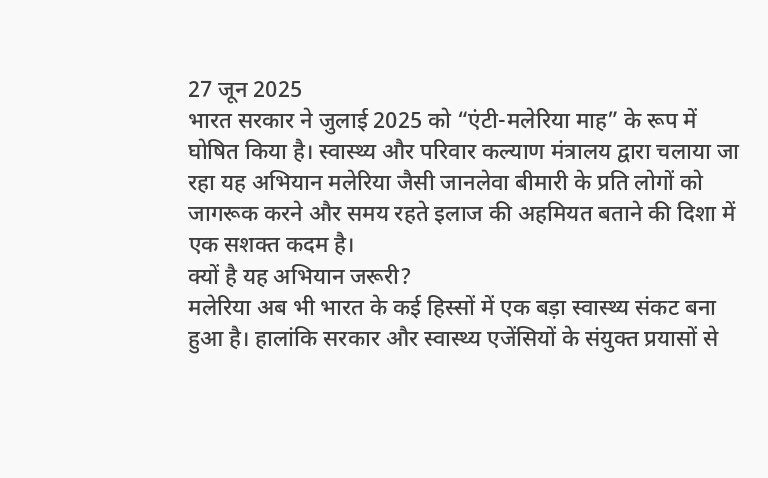27 जून 2025
भारत सरकार ने जुलाई 2025 को “एंटी-मलेरिया माह” के रूप में घोषित किया है। स्वास्थ्य और परिवार कल्याण मंत्रालय द्वारा चलाया जा रहा यह अभियान मलेरिया जैसी जानलेवा बीमारी के प्रति लोगों को जागरूक करने और समय रहते इलाज की अहमियत बताने की दिशा में एक सशक्त कदम है।
क्यों है यह अभियान जरूरी?
मलेरिया अब भी भारत के कई हिस्सों में एक बड़ा स्वास्थ्य संकट बना हुआ है। हालांकि सरकार और स्वास्थ्य एजेंसियों के संयुक्त प्रयासों से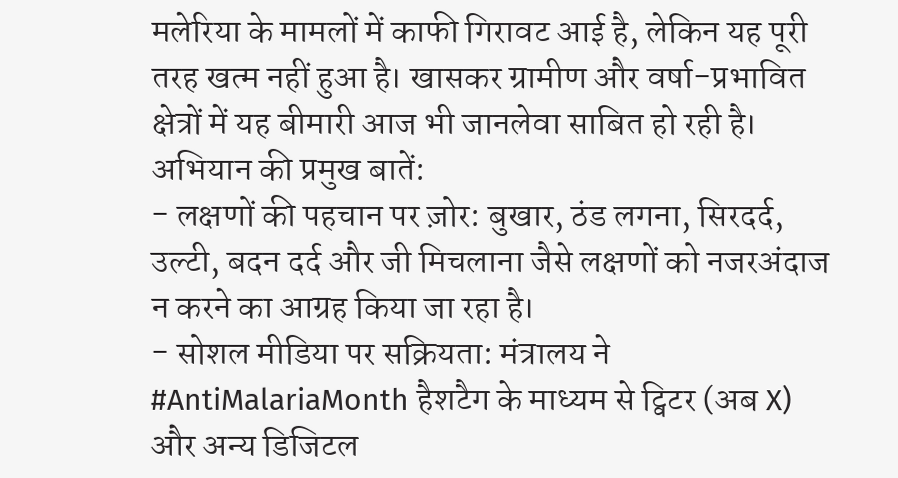मलेरिया के मामलों में काफी गिरावट आई है, लेकिन यह पूरी तरह खत्म नहीं हुआ है। खासकर ग्रामीण और वर्षा-प्रभावित क्षेत्रों में यह बीमारी आज भी जानलेवा साबित हो रही है।
अभियान की प्रमुख बातें:
- लक्षणों की पहचान पर ज़ोर: बुखार, ठंड लगना, सिरदर्द, उल्टी, बदन दर्द और जी मिचलाना जैसे लक्षणों को नजरअंदाज न करने का आग्रह किया जा रहा है।
- सोशल मीडिया पर सक्रियता: मंत्रालय ने #AntiMalariaMonth हैशटैग के माध्यम से ट्विटर (अब X) और अन्य डिजिटल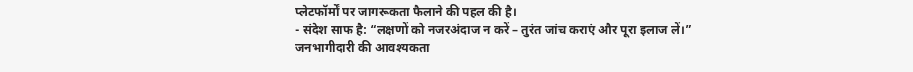प्लेटफॉर्मों पर जागरूकता फैलाने की पहल की है।
- संदेश साफ है: “लक्षणों को नजरअंदाज न करें – तुरंत जांच कराएं और पूरा इलाज लें।”
जनभागीदारी की आवश्यकता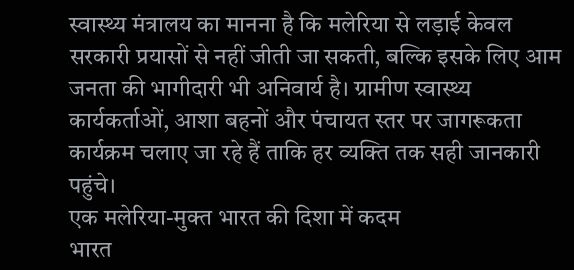स्वास्थ्य मंत्रालय का मानना है कि मलेरिया से लड़ाई केवल सरकारी प्रयासों से नहीं जीती जा सकती, बल्कि इसके लिए आम जनता की भागीदारी भी अनिवार्य है। ग्रामीण स्वास्थ्य कार्यकर्ताओं, आशा बहनों और पंचायत स्तर पर जागरूकता कार्यक्रम चलाए जा रहे हैं ताकि हर व्यक्ति तक सही जानकारी पहुंचे।
एक मलेरिया-मुक्त भारत की दिशा में कदम
भारत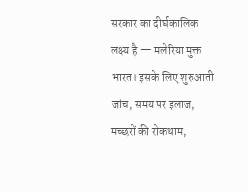सरकार का दीर्घकालिक लक्ष्य है — मलेरिया मुक्त भारत। इसके लिए शुरुआती जांच, समय पर इलाज, मच्छरों की रोकथाम,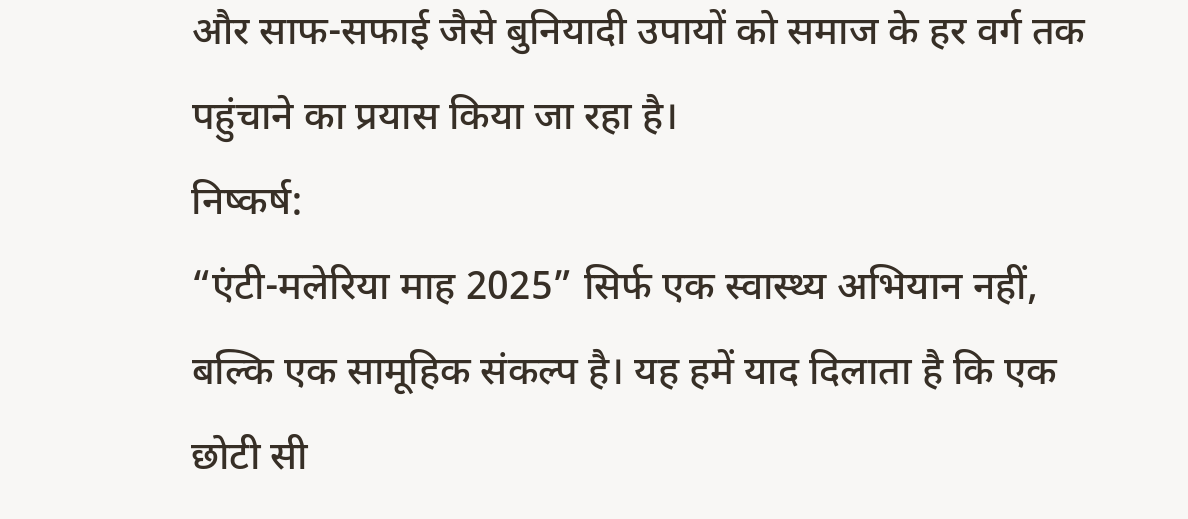और साफ-सफाई जैसे बुनियादी उपायों को समाज के हर वर्ग तक पहुंचाने का प्रयास किया जा रहा है।
निष्कर्ष:
“एंटी-मलेरिया माह 2025” सिर्फ एक स्वास्थ्य अभियान नहीं, बल्कि एक सामूहिक संकल्प है। यह हमें याद दिलाता है कि एक छोटी सी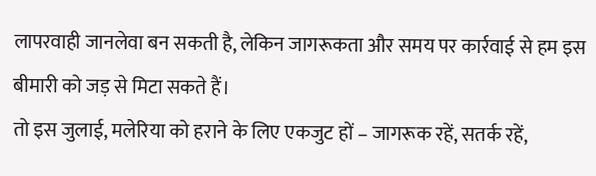लापरवाही जानलेवा बन सकती है, लेकिन जागरूकता और समय पर कार्रवाई से हम इस बीमारी को जड़ से मिटा सकते हैं।
तो इस जुलाई, मलेरिया को हराने के लिए एकजुट हों – जागरूक रहें, सतर्क रहें,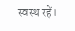स्वस्थ रहें।